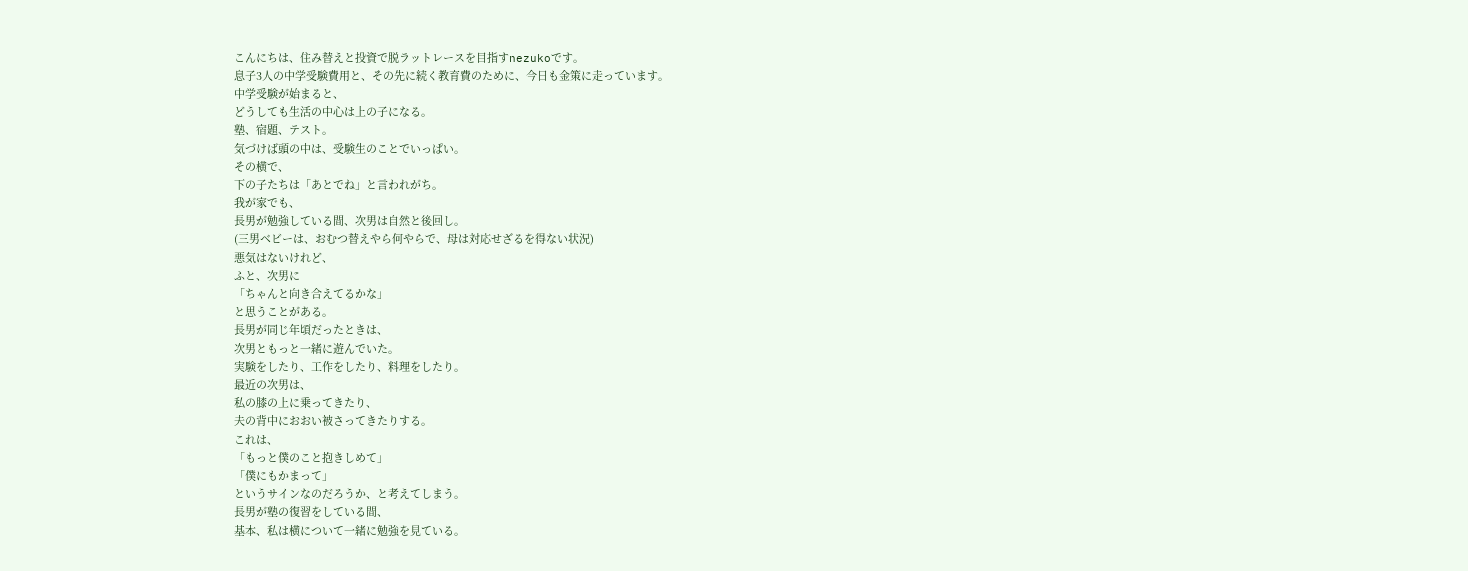こんにちは、住み替えと投資で脱ラットレースを目指すnezukoです。
息子3人の中学受験費用と、その先に続く教育費のために、今日も金策に走っています。
中学受験が始まると、
どうしても生活の中心は上の子になる。
塾、宿題、テスト。
気づけば頭の中は、受験生のことでいっぱい。
その横で、
下の子たちは「あとでね」と言われがち。
我が家でも、
長男が勉強している間、次男は自然と後回し。
(三男ベビーは、おむつ替えやら何やらで、母は対応せざるを得ない状況)
悪気はないけれど、
ふと、次男に
「ちゃんと向き合えてるかな」
と思うことがある。
長男が同じ年頃だったときは、
次男ともっと一緒に遊んでいた。
実験をしたり、工作をしたり、料理をしたり。
最近の次男は、
私の膝の上に乗ってきたり、
夫の背中におおい被さってきたりする。
これは、
「もっと僕のこと抱きしめて」
「僕にもかまって」
というサインなのだろうか、と考えてしまう。
長男が塾の復習をしている間、
基本、私は横について一緒に勉強を見ている。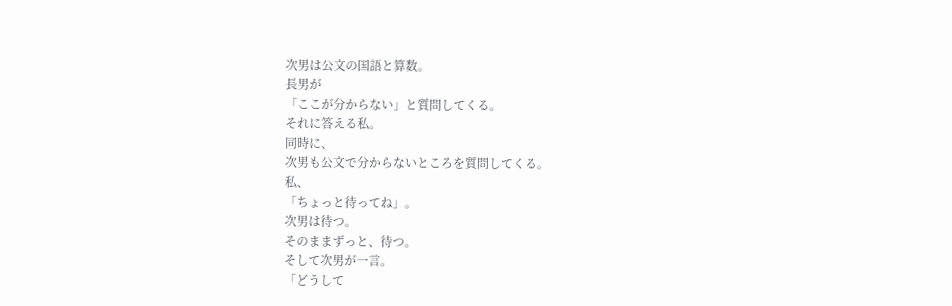次男は公文の国語と算数。
長男が
「ここが分からない」と質問してくる。
それに答える私。
同時に、
次男も公文で分からないところを質問してくる。
私、
「ちょっと待ってね」。
次男は待つ。
そのままずっと、待つ。
そして次男が一言。
「どうして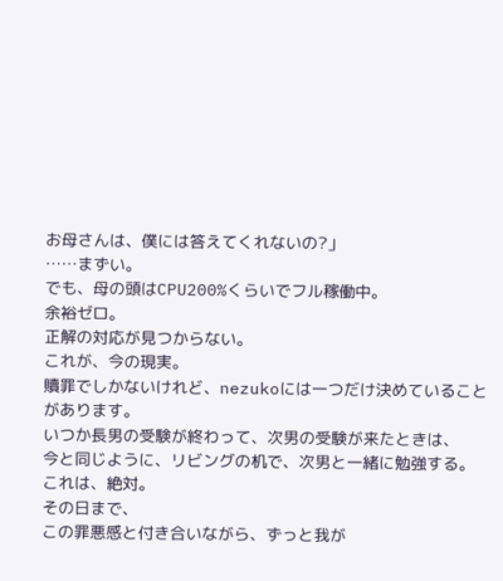お母さんは、僕には答えてくれないの?」
……まずい。
でも、母の頭はCPU200%くらいでフル稼働中。
余裕ゼロ。
正解の対応が見つからない。
これが、今の現実。
贖罪でしかないけれど、nezukoには一つだけ決めていることがあります。
いつか長男の受験が終わって、次男の受験が来たときは、
今と同じように、リビングの机で、次男と一緒に勉強する。
これは、絶対。
その日まで、
この罪悪感と付き合いながら、ずっと我が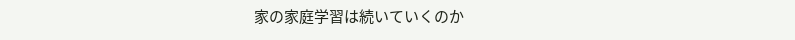家の家庭学習は続いていくのか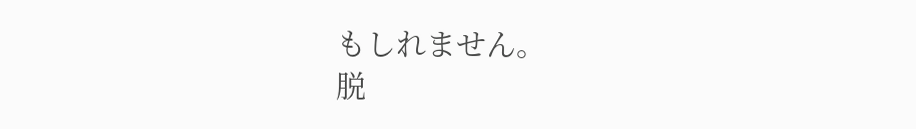もしれません。
脱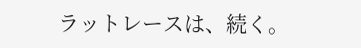ラットレースは、続く。